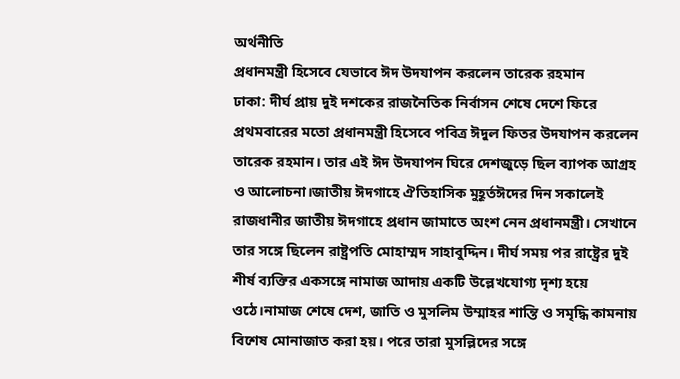অর্থনীতি
প্রধানমন্ত্রী হিসেবে যেভাবে ঈদ উদযাপন করলেন তারেক রহমান
ঢাকা: দীর্ঘ প্রায় দুই দশকের রাজনৈতিক নির্বাসন শেষে দেশে ফিরে প্রথমবারের মতো প্রধানমন্ত্রী হিসেবে পবিত্র ঈদুল ফিতর উদযাপন করলেন তারেক রহমান। তার এই ঈদ উদযাপন ঘিরে দেশজুড়ে ছিল ব্যাপক আগ্রহ ও আলোচনা।জাতীয় ঈদগাহে ঐতিহাসিক মুহূর্তঈদের দিন সকালেই রাজধানীর জাতীয় ঈদগাহে প্রধান জামাতে অংশ নেন প্রধানমন্ত্রী। সেখানে তার সঙ্গে ছিলেন রাষ্ট্রপতি মোহাম্মদ সাহাবুদ্দিন। দীর্ঘ সময় পর রাষ্ট্রের দুই শীর্ষ ব্যক্তির একসঙ্গে নামাজ আদায় একটি উল্লেখযোগ্য দৃশ্য হয়ে ওঠে।নামাজ শেষে দেশ, জাতি ও মুসলিম উম্মাহর শান্তি ও সমৃদ্ধি কামনায় বিশেষ মোনাজাত করা হয়। পরে তারা মুসল্লিদের সঙ্গে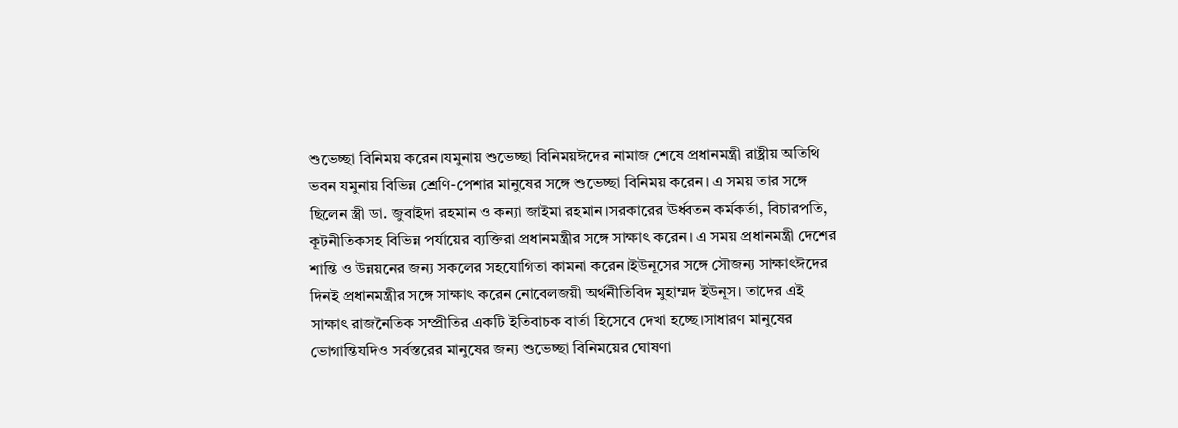শুভেচ্ছা বিনিময় করেন।যমুনায় শুভেচ্ছা বিনিময়ঈদের নামাজ শেষে প্রধানমন্ত্রী রাষ্ট্রীয় অতিথি ভবন যমুনায় বিভিন্ন শ্রেণি-পেশার মানুষের সঙ্গে শুভেচ্ছা বিনিময় করেন। এ সময় তার সঙ্গে ছিলেন স্ত্রী ডা. জুবাইদা রহমান ও কন্যা জাইমা রহমান।সরকারের ঊর্ধ্বতন কর্মকর্তা, বিচারপতি, কূটনীতিকসহ বিভিন্ন পর্যায়ের ব্যক্তিরা প্রধানমন্ত্রীর সঙ্গে সাক্ষাৎ করেন। এ সময় প্রধানমন্ত্রী দেশের শান্তি ও উন্নয়নের জন্য সকলের সহযোগিতা কামনা করেন।ইউনূসের সঙ্গে সৌজন্য সাক্ষাৎঈদের দিনই প্রধানমন্ত্রীর সঙ্গে সাক্ষাৎ করেন নোবেলজয়ী অর্থনীতিবিদ মুহাম্মদ ইউনূস। তাদের এই সাক্ষাৎ রাজনৈতিক সম্প্রীতির একটি ইতিবাচক বার্তা হিসেবে দেখা হচ্ছে।সাধারণ মানুষের ভোগান্তিযদিও সর্বস্তরের মানুষের জন্য শুভেচ্ছা বিনিময়ের ঘোষণা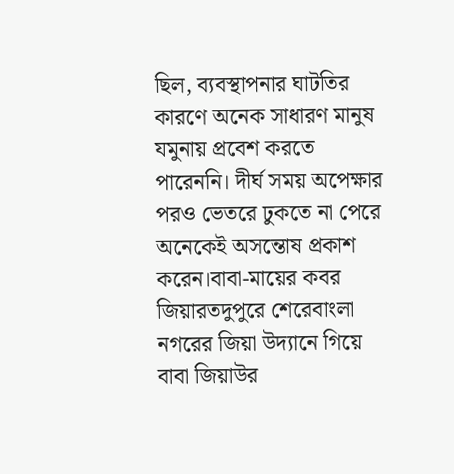ছিল, ব্যবস্থাপনার ঘাটতির কারণে অনেক সাধারণ মানুষ যমুনায় প্রবেশ করতে পারেননি। দীর্ঘ সময় অপেক্ষার পরও ভেতরে ঢুকতে না পেরে অনেকেই অসন্তোষ প্রকাশ করেন।বাবা-মায়ের কবর জিয়ারতদুপুরে শেরেবাংলা নগরের জিয়া উদ্যানে গিয়ে বাবা জিয়াউর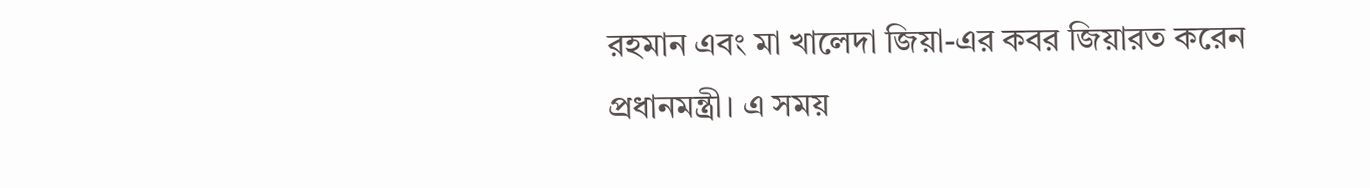রহমান এবং মা খালেদা জিয়া-এর কবর জিয়ারত করেন প্রধানমন্ত্রী। এ সময়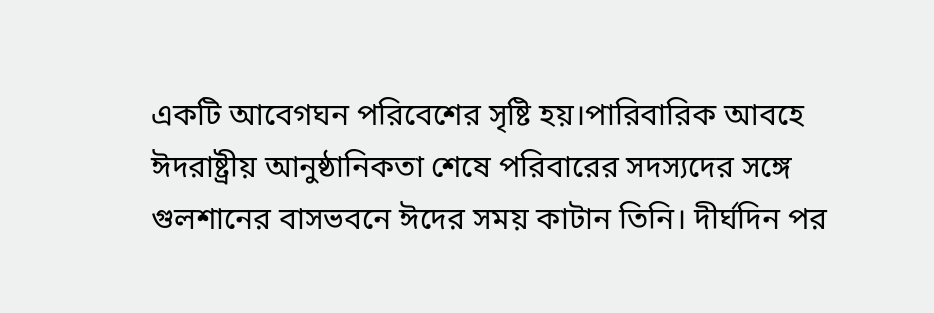একটি আবেগঘন পরিবেশের সৃষ্টি হয়।পারিবারিক আবহে ঈদরাষ্ট্রীয় আনুষ্ঠানিকতা শেষে পরিবারের সদস্যদের সঙ্গে গুলশানের বাসভবনে ঈদের সময় কাটান তিনি। দীর্ঘদিন পর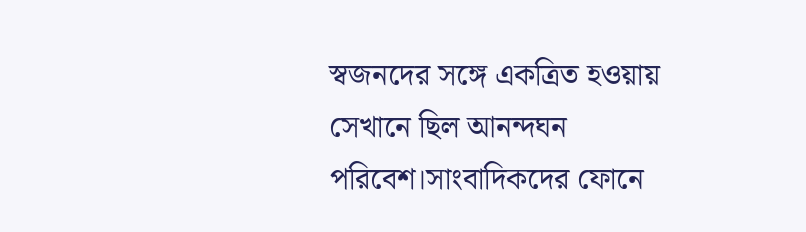স্বজনদের সঙ্গে একত্রিত হওয়ায় সেখানে ছিল আনন্দঘন পরিবেশ।সাংবাদিকদের ফোনে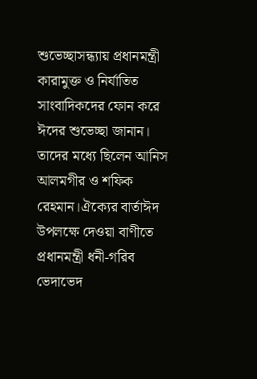শুভেচ্ছাসন্ধ্যায় প্রধানমন্ত্রী কারামুক্ত ও নির্যাতিত সাংবাদিকদের ফোন করে ঈদের শুভেচ্ছা জানান। তাদের মধ্যে ছিলেন আনিস আলমগীর ও শফিক রেহমান।ঐক্যের বার্তাঈদ উপলক্ষে দেওয়া বাণীতে প্রধানমন্ত্রী ধনী-গরিব ভেদাভেদ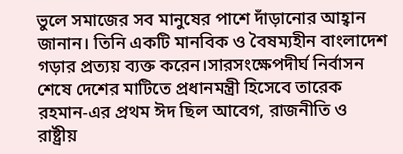ভুলে সমাজের সব মানুষের পাশে দাঁড়ানোর আহ্বান জানান। তিনি একটি মানবিক ও বৈষম্যহীন বাংলাদেশ গড়ার প্রত্যয় ব্যক্ত করেন।সারসংক্ষেপদীর্ঘ নির্বাসন শেষে দেশের মাটিতে প্রধানমন্ত্রী হিসেবে তারেক রহমান-এর প্রথম ঈদ ছিল আবেগ, রাজনীতি ও রাষ্ট্রীয়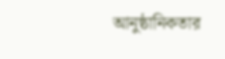আনুষ্ঠানিকতার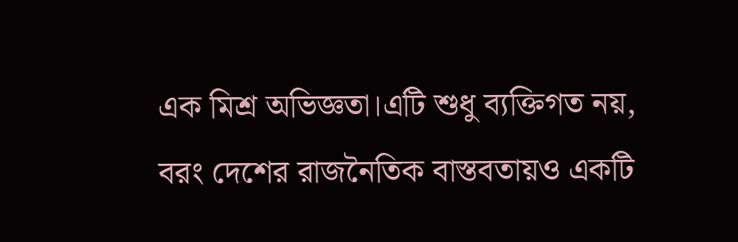এক মিশ্র অভিজ্ঞতা।এটি শুধু ব্যক্তিগত নয়, বরং দেশের রাজনৈতিক বাস্তবতায়ও একটি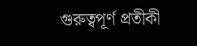গুরুত্বপূর্ণ প্রতীকী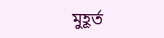মুহূর্ত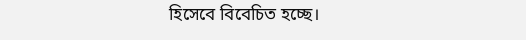হিসেবে বিবেচিত হচ্ছে।